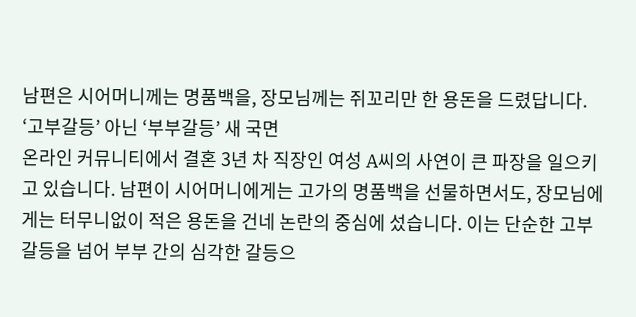남편은 시어머니께는 명품백을, 장모님께는 쥐꼬리만 한 용돈을 드렸답니다.
‘고부갈등’ 아닌 ‘부부갈등’ 새 국면
온라인 커뮤니티에서 결혼 3년 차 직장인 여성 A씨의 사연이 큰 파장을 일으키고 있습니다. 남편이 시어머니에게는 고가의 명품백을 선물하면서도, 장모님에게는 터무니없이 적은 용돈을 건네 논란의 중심에 섰습니다. 이는 단순한 고부갈등을 넘어 부부 간의 심각한 갈등으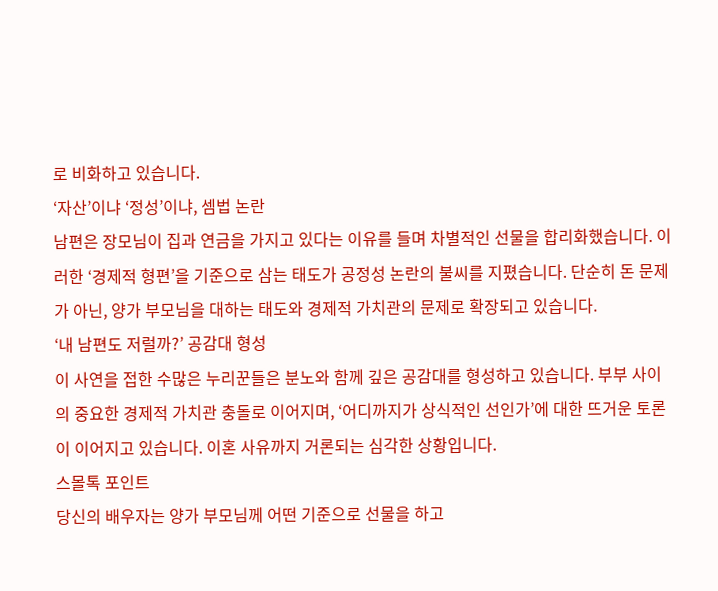로 비화하고 있습니다.
‘자산’이냐 ‘정성’이냐, 셈법 논란
남편은 장모님이 집과 연금을 가지고 있다는 이유를 들며 차별적인 선물을 합리화했습니다. 이러한 ‘경제적 형편’을 기준으로 삼는 태도가 공정성 논란의 불씨를 지폈습니다. 단순히 돈 문제가 아닌, 양가 부모님을 대하는 태도와 경제적 가치관의 문제로 확장되고 있습니다.
‘내 남편도 저럴까?’ 공감대 형성
이 사연을 접한 수많은 누리꾼들은 분노와 함께 깊은 공감대를 형성하고 있습니다. 부부 사이의 중요한 경제적 가치관 충돌로 이어지며, ‘어디까지가 상식적인 선인가’에 대한 뜨거운 토론이 이어지고 있습니다. 이혼 사유까지 거론되는 심각한 상황입니다.
스몰톡 포인트
당신의 배우자는 양가 부모님께 어떤 기준으로 선물을 하고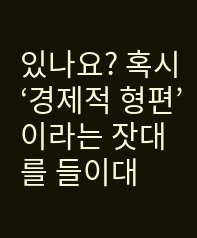있나요? 혹시 ‘경제적 형편’이라는 잣대를 들이대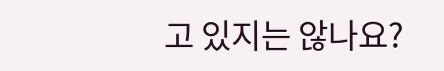고 있지는 않나요?